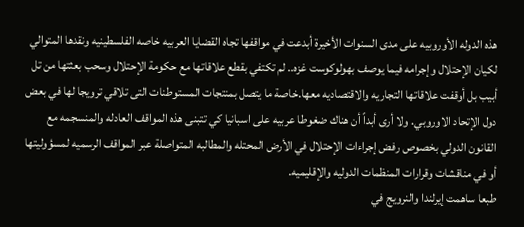هذه الدوله الأوروبيه على مدى السنوات الأخيرة أبدعت في مواقفها تجاه القضايا العربيه خاصه الفلسطينيه ونقدها المتوالي لكيان الإحتلال وإجرامه فيما يوصف بهولوكوست غزه.. لم تكتفي بقطع علاقاتها مع حكومة الإحتلال وسحب بعثتها من تل أبيب بل أوقفت علاقاتها التجاريه والاقتصاديه معها.خاصة ما يتصل بمنتجات المستوطنات التى تلاقي ترويجا لها في بعض دول الإتحاد الاوروبي. ولا أرى أبداً أن هناك ضغوطا عربيه على اسبانيا كي تتبنى هذه المواقف العادله والمنسجمه مع القانون الدولي بخصوص رفض إجراءات الإحتلال في الأرض المحتله والمطالبه المتواصلة عبر المواقف الرسميه لمسؤوليتها أو في مناقشات وقرارات المنظمات الدوليه والإقليميه.
طبعا ساهمت إيرلندا والنرويج في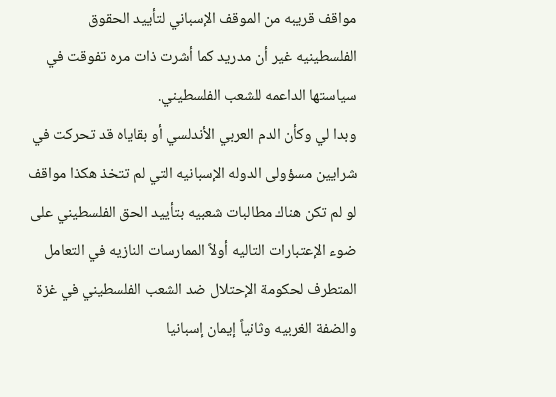مواقف قريبه من الموقف الإسباني لتأييد الحقوق الفلسطينيه غير أن مدريد كما أشرت ذات مره تفوقت في سياستها الداعمه للشعب الفلسطيني.
وبدا لي وكأن الدم العربي الأندلسي أو بقاياه قد تحركت في شرايين مسؤولى الدوله الإسبانيه التي لم تتخذ هكذا مواقف لو لم تكن هناك مطالبات شعبيه بتأييد الحق الفلسطيني على ضوء الإعتبارات التاليه أولاً الممارسات النازيه في التعامل المتطرف لحكومة الإحتلال ضد الشعب الفلسطيني في غزة والضفة الغربيه وثانياً إيمان إسبانيا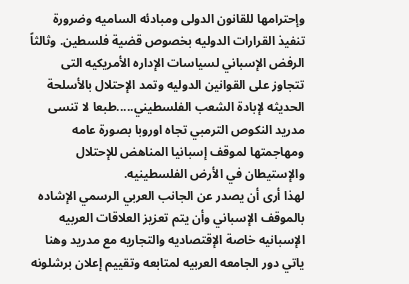وإحترامها للقانون الدولى ومبادئه الساميه وضرورة تنفيذ القرارات الدوليه بخصوص قضية فلسطين. وثالثاً الرفض الإسباني لسياسات الإداره الأمريكيه التى تتجاوز على القوانين الدوليه وتمد الإحتلال بالأسلحة الحديثه لإبادة الشعب الفلسطيني.....طبعا لا تنسى مدريد النكوص الترمبي تجاه اوروبا بصورة عامه ومهاجمتها لموقف إسبانيا المناهض للإحتلال والإستيطان في الأرض الفلسطينيه.
لهذا أرى أن يصدر عن الجانب العربي الرسمي الإشاده بالموقف الإسباني وأن يتم تعزيز العلاقات العربيه الإسبانيه خاصة الإقتصاديه والتجاريه مع مدريد وهنا ياتي دور الجامعه العربيه لمتابعه وتقييم إعلان برشلونه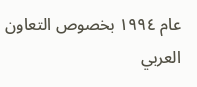عام ١٩٩٤ بخصوص التعاون العربي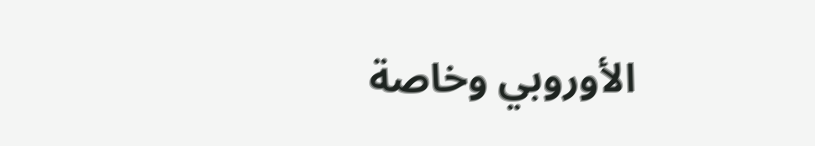الأوروبي وخاصة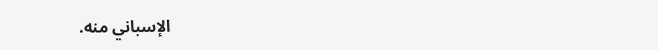الإسباني منه.